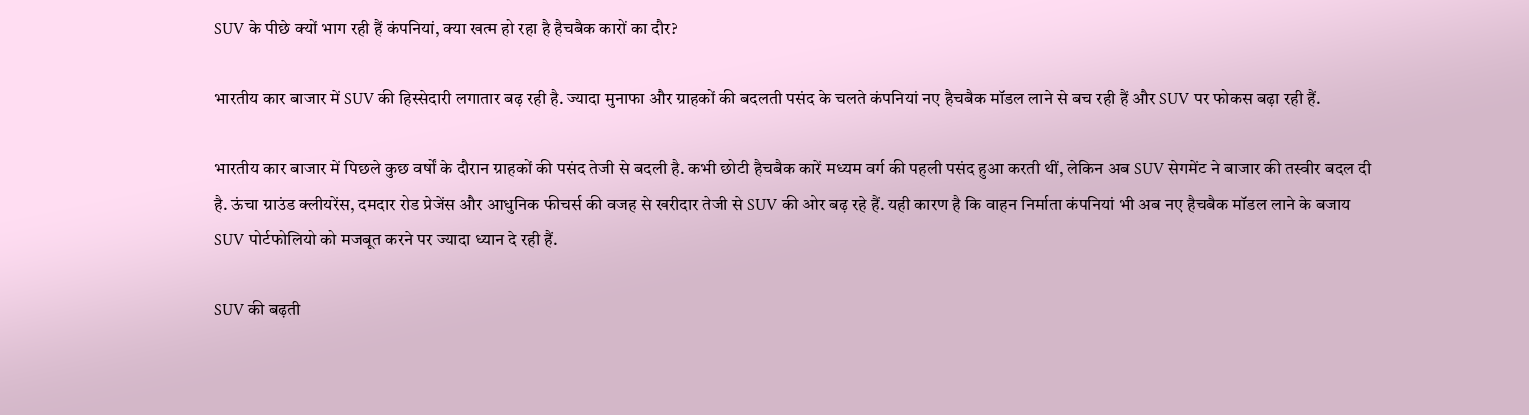SUV के पीछे क्यों भाग रही हैं कंपनियां, क्या खत्म हो रहा है हैचबैक कारों का दौर?

भारतीय कार बाजार में SUV की हिस्सेदारी लगातार बढ़ रही है. ज्यादा मुनाफा और ग्राहकों की बदलती पसंद के चलते कंपनियां नए हैचबैक मॉडल लाने से बच रही हैं और SUV पर फोकस बढ़ा रही हैं.

भारतीय कार बाजार में पिछले कुछ वर्षों के दौरान ग्राहकों की पसंद तेजी से बदली है. कभी छोटी हैचबैक कारें मध्यम वर्ग की पहली पसंद हुआ करती थीं, लेकिन अब SUV सेगमेंट ने बाजार की तस्वीर बदल दी है. ऊंचा ग्राउंड क्लीयरेंस, दमदार रोड प्रेजेंस और आधुनिक फीचर्स की वजह से खरीदार तेजी से SUV की ओर बढ़ रहे हैं. यही कारण है कि वाहन निर्माता कंपनियां भी अब नए हैचबैक मॉडल लाने के बजाय SUV पोर्टफोलियो को मजबूत करने पर ज्यादा ध्यान दे रही हैं.

SUV की बढ़ती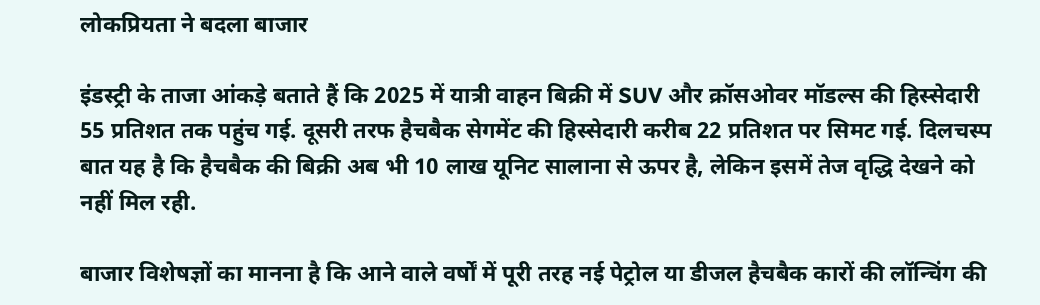लोकप्रियता ने बदला बाजार

इंडस्ट्री के ताजा आंकड़े बताते हैं कि 2025 में यात्री वाहन बिक्री में SUV और क्रॉसओवर मॉडल्स की हिस्सेदारी 55 प्रतिशत तक पहुंच गई. दूसरी तरफ हैचबैक सेगमेंट की हिस्सेदारी करीब 22 प्रतिशत पर सिमट गई. दिलचस्प बात यह है कि हैचबैक की बिक्री अब भी 10 लाख यूनिट सालाना से ऊपर है, लेकिन इसमें तेज वृद्धि देखने को नहीं मिल रही.

बाजार विशेषज्ञों का मानना है कि आने वाले वर्षों में पूरी तरह नई पेट्रोल या डीजल हैचबैक कारों की लॉन्चिंग की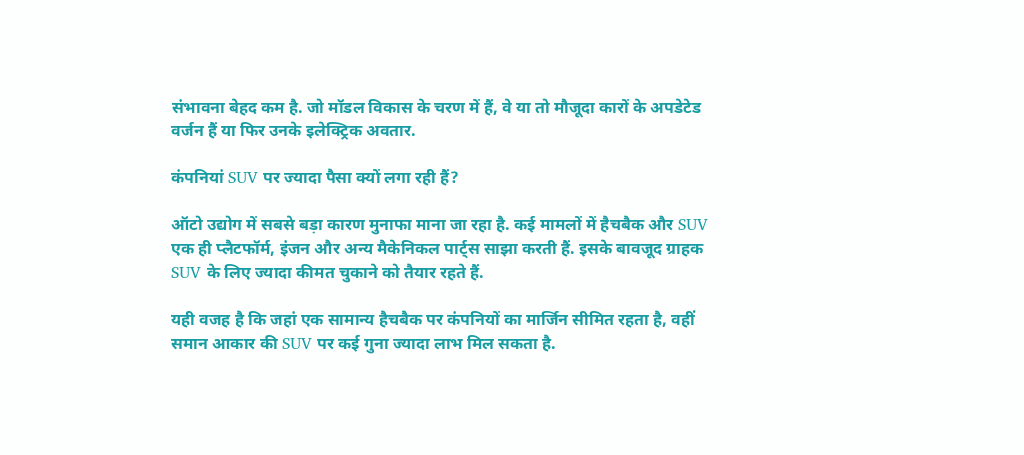संभावना बेहद कम है. जो मॉडल विकास के चरण में हैं, वे या तो मौजूदा कारों के अपडेटेड वर्जन हैं या फिर उनके इलेक्ट्रिक अवतार.

कंपनियां SUV पर ज्यादा पैसा क्यों लगा रही हैं?

ऑटो उद्योग में सबसे बड़ा कारण मुनाफा माना जा रहा है. कई मामलों में हैचबैक और SUV एक ही प्लैटफॉर्म, इंजन और अन्य मैकेनिकल पार्ट्स साझा करती हैं. इसके बावजूद ग्राहक SUV के लिए ज्यादा कीमत चुकाने को तैयार रहते हैं.

यही वजह है कि जहां एक सामान्य हैचबैक पर कंपनियों का मार्जिन सीमित रहता है, वहीं समान आकार की SUV पर कई गुना ज्यादा लाभ मिल सकता है.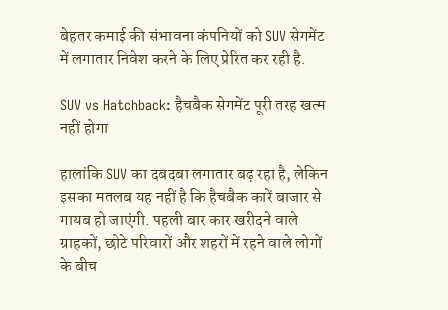बेहतर कमाई की संभावना कंपनियों को SUV सेगमेंट में लगातार निवेश करने के लिए प्रेरित कर रही है.

SUV vs Hatchback: हैचबैक सेगमेंट पूरी तरह खत्म नहीं होगा

हालांकि SUV का दबदबा लगातार बढ़ रहा है, लेकिन इसका मतलब यह नहीं है कि हैचबैक कारें बाजार से गायब हो जाएंगी. पहली बार कार खरीदने वाले ग्राहकों, छोटे परिवारों और शहरों में रहने वाले लोगों के बीच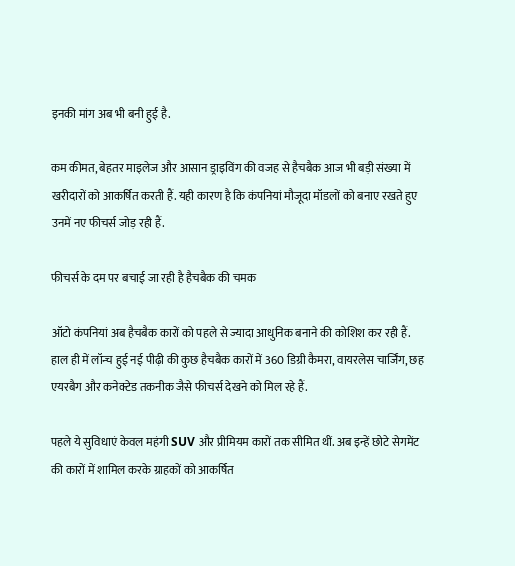इनकी मांग अब भी बनी हुई है.

कम कीमत, बेहतर माइलेज और आसान ड्राइविंग की वजह से हैचबैक आज भी बड़ी संख्या में खरीदारों को आकर्षित करती हैं. यही कारण है कि कंपनियां मौजूदा मॉडलों को बनाए रखते हुए उनमें नए फीचर्स जोड़ रही हैं.

फीचर्स के दम पर बचाई जा रही है हैचबैक की चमक

ऑटो कंपनियां अब हैचबैक कारों को पहले से ज्यादा आधुनिक बनाने की कोशिश कर रही हैं. हाल ही में लॉन्च हुई नई पीढ़ी की कुछ हैचबैक कारों में 360 डिग्री कैमरा, वायरलेस चार्जिंग, छह एयरबैग और कनेक्टेड तकनीक जैसे फीचर्स देखने को मिल रहे हैं.

पहले ये सुविधाएं केवल महंगी SUV और प्रीमियम कारों तक सीमित थीं. अब इन्हें छोटे सेगमेंट की कारों में शामिल करके ग्राहकों को आकर्षित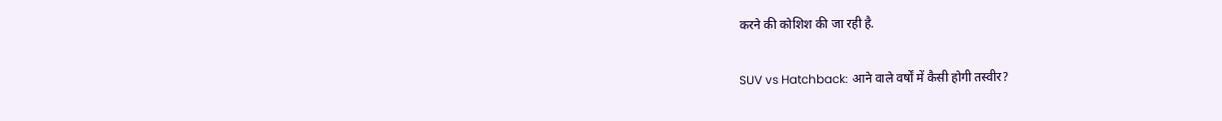करने की कोशिश की जा रही है.

SUV vs Hatchback: आने वाले वर्षों में कैसी होगी तस्वीर?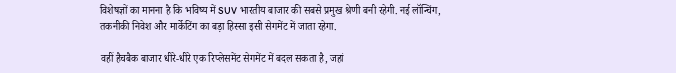विशेषज्ञों का मानना है कि भविष्य में SUV भारतीय बाजार की सबसे प्रमुख श्रेणी बनी रहेगी. नई लॉन्चिंग, तकनीकी निवेश और मार्केटिंग का बड़ा हिस्सा इसी सेगमेंट में जाता रहेगा.

वहीं हैचबैक बाजार धीरे-धीरे एक रिप्लेसमेंट सेगमेंट में बदल सकता है, जहां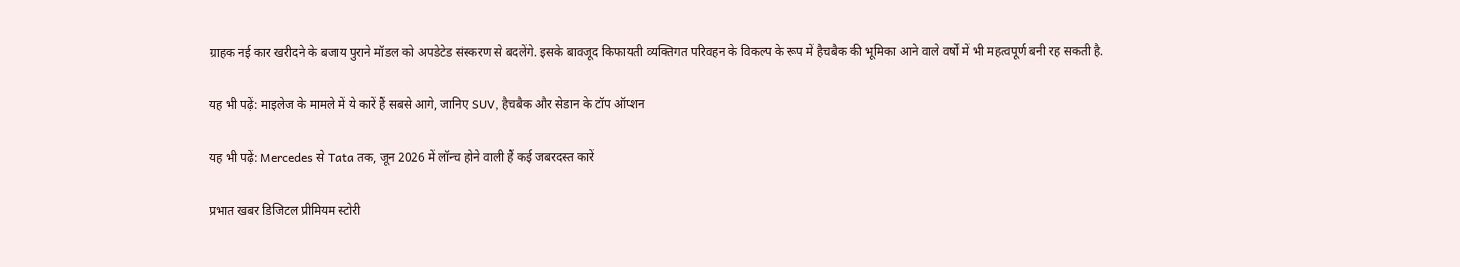ग्राहक नई कार खरीदने के बजाय पुराने मॉडल को अपडेटेड संस्करण से बदलेंगे. इसके बावजूद किफायती व्यक्तिगत परिवहन के विकल्प के रूप में हैचबैक की भूमिका आने वाले वर्षों में भी महत्वपूर्ण बनी रह सकती है.

यह भी पढ़ें: माइलेज के मामले में ये कारें हैं सबसे आगे, जानिए SUV, हैचबैक और सेडान के टॉप ऑप्शन

यह भी पढ़ें: Mercedes से Tata तक, जून 2026 में लॉन्च होने वाली हैं कई जबरदस्त कारें

प्रभात खबर डिजिटल प्रीमियम स्टोरी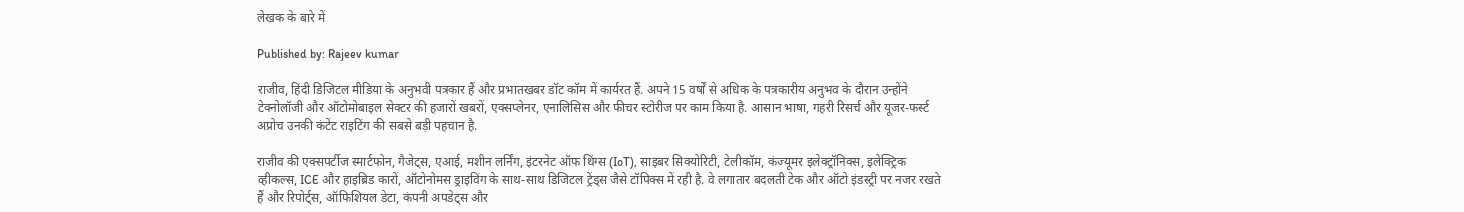लेखक के बारे में

Published by: Rajeev kumar

राजीव, हिंदी डिजिटल मीडिया के अनुभवी पत्रकार हैं और प्रभातखबर डॉट कॉम में कार्यरत हैं. अपने 15 वर्षों से अधिक के पत्रकारीय अनुभव के दौरान उन्होंने टेक्नोलॉजी और ऑटोमोबाइल सेक्टर की हजारों खबरों, एक्सप्लेनर, एनालिसिस और फीचर स्टोरीज पर काम किया है. आसान भाषा, गहरी रिसर्च और यूजर-फर्स्ट अप्रोच उनकी कंटेंट राइटिंग की सबसे बड़ी पहचान है.

राजीव की एक्सपर्टीज स्मार्टफोन, गैजेट्स, एआई, मशीन लर्निंग, इंटरनेट ऑफ थिंग्स (IoT), साइबर सिक्योरिटी, टेलीकॉम, कंज्यूमर इलेक्ट्रॉनिक्स, इलेक्ट्रिक व्हीकल्स, ICE और हाइब्रिड कारों, ऑटोनोमस ड्राइविंग के साथ-साथ डिजिटल ट्रेंड्स जैसे टॉपिक्स में रही है. वे लगातार बदलती टेक और ऑटो इंडस्ट्री पर नजर रखते हैं और रिपोर्ट्स, ऑफिशियल डेटा, कंपनी अपडेट्स और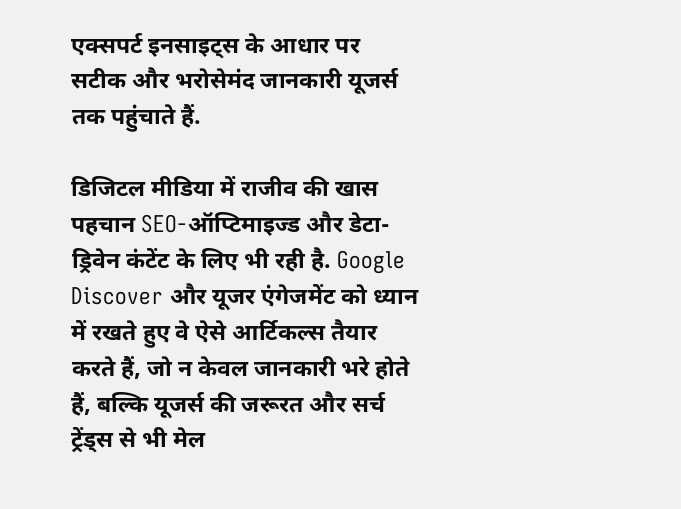एक्सपर्ट इनसाइट्स के आधार पर सटीक और भरोसेमंद जानकारी यूजर्स तक पहुंचाते हैं.

डिजिटल मीडिया में राजीव की खास पहचान SEO-ऑप्टिमाइज्ड और डेटा-ड्रिवेन कंटेंट के लिए भी रही है. Google Discover और यूजर एंगेजमेंट को ध्यान में रखते हुए वे ऐसे आर्टिकल्स तैयार करते हैं, जो न केवल जानकारी भरे होते हैं, बल्कि यूजर्स की जरूरत और सर्च ट्रेंड्स से भी मेल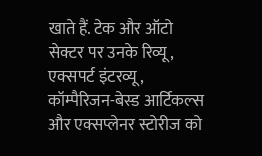खाते हैं. टेक और ऑटो सेक्टर पर उनके रिव्यू, एक्सपर्ट इंटरव्यू, कॉम्पैरिजन-बेस्ड आर्टिकल्स और एक्सप्लेनर स्टोरीज को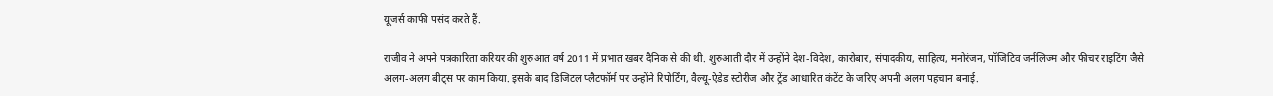यूजर्स काफी पसंद करते हैं.

राजीव ने अपने पत्रकारिता करियर की शुरुआत वर्ष 2011 में प्रभात खबर दैनिक से की थी. शुरुआती दौर में उन्होंने देश-विदेश, कारोबार, संपादकीय, साहित्य, मनोरंजन, पॉजिटिव जर्नलिज्म और फीचर राइटिंग जैसे अलग-अलग बीट्स पर काम किया. इसके बाद डिजिटल प्लैटफॉर्म पर उन्होंने रिपोर्टिंग, वैल्यू-ऐडेड स्टोरीज और ट्रेंड आधारित कंटेंट के जरिए अपनी अलग पहचान बनाई.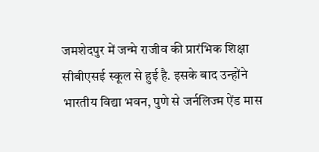जमशेदपुर में जन्मे राजीव की प्रारंभिक शिक्षा सीबीएसई स्कूल से हुई है. इसके बाद उन्होंने भारतीय विद्या भवन, पुणे से जर्नलिज्म ऐंड मास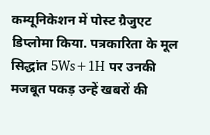कम्यूनिकेशन में पोस्ट ग्रैजुएट डिप्लोमा किया. पत्रकारिता के मूल सिद्धांत 5Ws+1H पर उनकी मजबूत पकड़ उन्हें खबरों की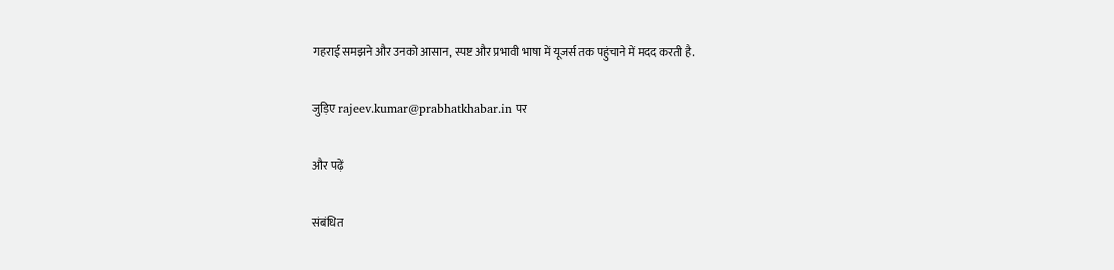गहराई समझने और उनको आसान, स्पष्ट और प्रभावी भाषा में यूजर्स तक पहुंचाने में मदद करती है.

जुड़िए rajeev.kumar@prabhatkhabar.in पर

और पढ़ें

संबंधित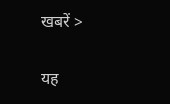खबरें >

यह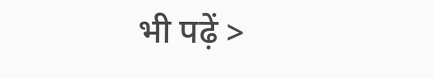भी पढ़ें >